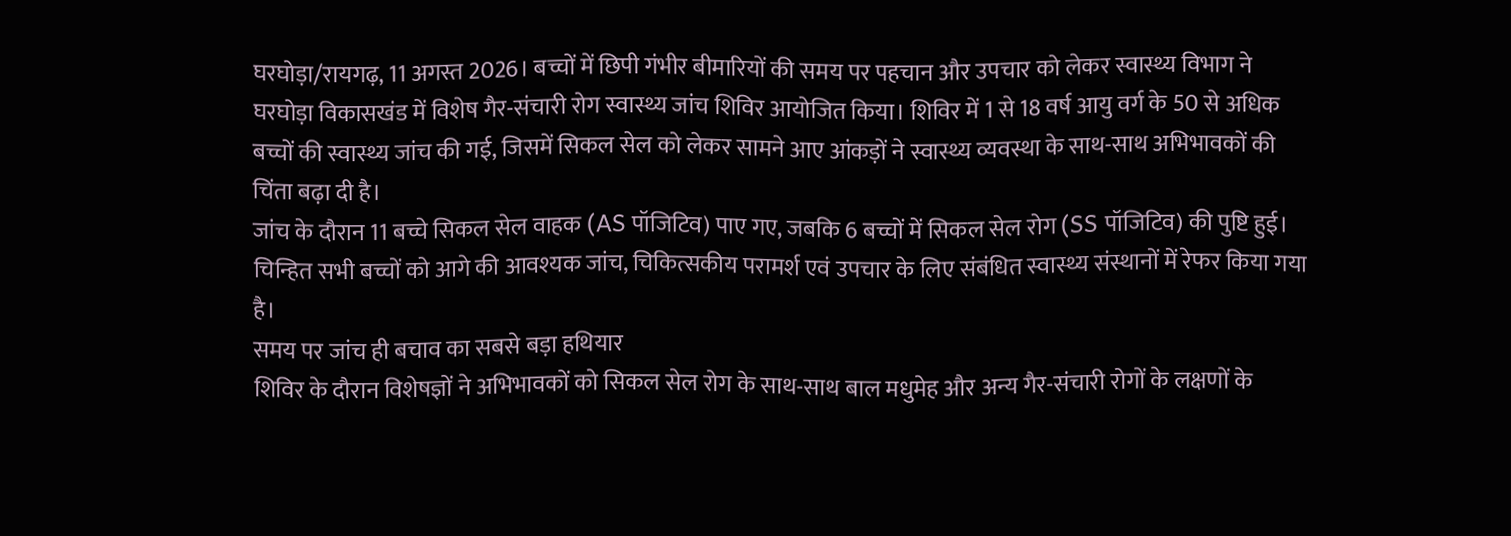घरघोड़ा/रायगढ़, 11 अगस्त 2026। बच्चों में छिपी गंभीर बीमारियों की समय पर पहचान और उपचार को लेकर स्वास्थ्य विभाग ने घरघोड़ा विकासखंड में विशेष गैर-संचारी रोग स्वास्थ्य जांच शिविर आयोजित किया। शिविर में 1 से 18 वर्ष आयु वर्ग के 50 से अधिक बच्चों की स्वास्थ्य जांच की गई, जिसमें सिकल सेल को लेकर सामने आए आंकड़ों ने स्वास्थ्य व्यवस्था के साथ-साथ अभिभावकों की चिंता बढ़ा दी है।
जांच के दौरान 11 बच्चे सिकल सेल वाहक (AS पॉजिटिव) पाए गए, जबकि 6 बच्चों में सिकल सेल रोग (SS पॉजिटिव) की पुष्टि हुई। चिन्हित सभी बच्चों को आगे की आवश्यक जांच, चिकित्सकीय परामर्श एवं उपचार के लिए संबंधित स्वास्थ्य संस्थानों में रेफर किया गया है।
समय पर जांच ही बचाव का सबसे बड़ा हथियार
शिविर के दौरान विशेषज्ञों ने अभिभावकों को सिकल सेल रोग के साथ-साथ बाल मधुमेह और अन्य गैर-संचारी रोगों के लक्षणों के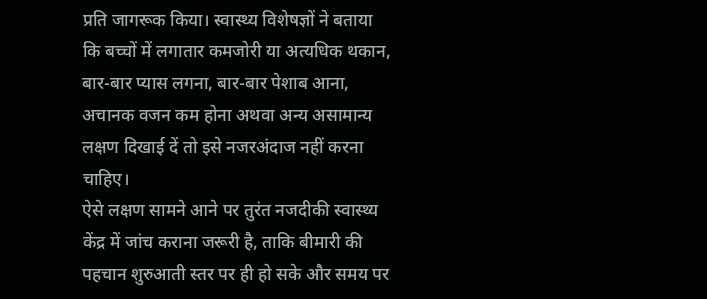प्रति जागरूक किया। स्वास्थ्य विशेषज्ञों ने बताया कि बच्चों में लगातार कमजोरी या अत्यधिक थकान, बार-बार प्यास लगना, बार-बार पेशाब आना, अचानक वजन कम होना अथवा अन्य असामान्य लक्षण दिखाई दें तो इसे नजरअंदाज नहीं करना चाहिए।
ऐसे लक्षण सामने आने पर तुरंत नजदीकी स्वास्थ्य केंद्र में जांच कराना जरूरी है, ताकि बीमारी की पहचान शुरुआती स्तर पर ही हो सके और समय पर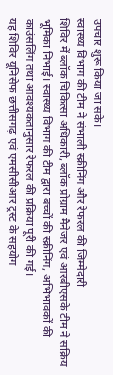उपचार शुरू किया जा सके।
स्वास्थ्य विभाग की टीम ने संभाली स्क्रीनिंग और रेफरल की जिम्मेदारी
शिविर में ब्लॉक चिकित्सा अधिकारी, ब्लॉक प्रोग्राम मैनेजर एवं आरबीएसके टीम ने सक्रिय भूमिका निभाई। स्वास्थ्य विभाग की टीम द्वारा बच्चों की स्क्रीनिंग, अभिभावकों की काउंसलिंग तथा आवश्यकतानुसार रेफरल की प्रक्रिया पूरी की गई।
यह शिविर यूनिसेफ छत्तीसगढ़ एवं एमसीसीआर ट्रस्ट के सहयोग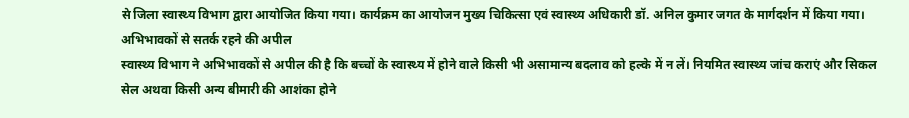से जिला स्वास्थ्य विभाग द्वारा आयोजित किया गया। कार्यक्रम का आयोजन मुख्य चिकित्सा एवं स्वास्थ्य अधिकारी डॉ. अनिल कुमार जगत के मार्गदर्शन में किया गया।
अभिभावकों से सतर्क रहने की अपील
स्वास्थ्य विभाग ने अभिभावकों से अपील की है कि बच्चों के स्वास्थ्य में होने वाले किसी भी असामान्य बदलाव को हल्के में न लें। नियमित स्वास्थ्य जांच कराएं और सिकल सेल अथवा किसी अन्य बीमारी की आशंका होने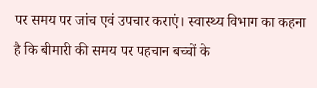पर समय पर जांच एवं उपचार कराएं। स्वास्थ्य विभाग का कहना है कि बीमारी की समय पर पहचान बच्चों के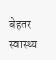बेहतर स्वास्थ्य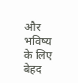और भविष्य के लिए बेहद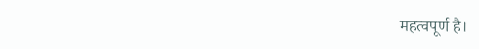महत्वपूर्ण है।